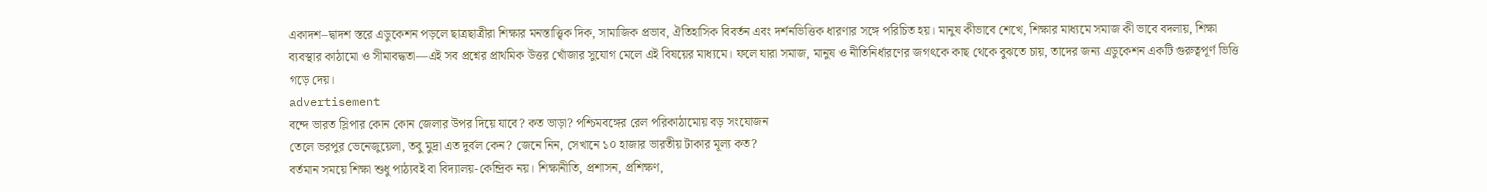একাদশ–দ্বাদশ স্তরে এডুকেশন পড়লে ছাত্রছাত্রীরা শিক্ষার মনস্তাত্ত্বিক দিক, সামাজিক প্রভাব, ঐতিহাসিক বিবর্তন এবং দর্শনভিত্তিক ধারণার সঙ্গে পরিচিত হয়। মানুষ কীভাবে শেখে, শিক্ষার মাধ্যমে সমাজ কী ভাবে বদলায়, শিক্ষা ব্যবস্থার কাঠামো ও সীমাবদ্ধতা—এই সব প্রশ্নের প্রাথমিক উত্তর খোঁজার সুযোগ মেলে এই বিষয়ের মাধ্যমে। ফলে যারা সমাজ, মানুষ ও নীতিনির্ধারণের জগৎকে কাছ থেকে বুঝতে চায়, তাদের জন্য এডুকেশন একটি গুরুত্বপূর্ণ ভিত্তি গড়ে দেয়।
advertisement
বন্দে ভারত স্লিপার কোন কোন জেলার উপর দিয়ে যাবে? কত ভাড়া? পশ্চিমবঙ্গের রেল পরিকাঠামোয় বড় সংযোজন
তেলে ভরপুর ভেনেজুয়েলা, তবু মুদ্রা এত দুর্বল কেন? জেনে নিন, সেখানে ১০ হাজার ভারতীয় টাকার মূল্য কত?
বর্তমান সময়ে শিক্ষা শুধু পাঠ্যবই বা বিদ্যালয়-কেন্দ্রিক নয়। শিক্ষানীতি, প্রশাসন, প্রশিক্ষণ,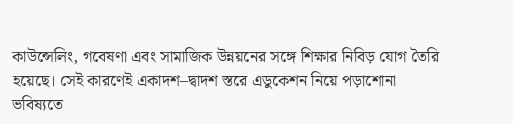কাউন্সেলিং, গবেষণা এবং সামাজিক উন্নয়নের সঙ্গে শিক্ষার নিবিড় যোগ তৈরি হয়েছে। সেই কারণেই একাদশ–দ্বাদশ স্তরে এডুকেশন নিয়ে পড়াশোনা ভবিষ্যতে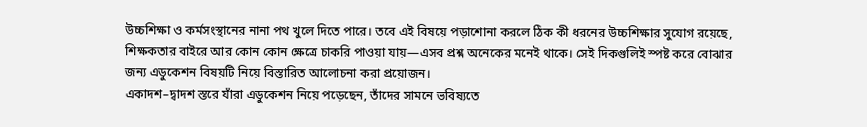উচ্চশিক্ষা ও কর্মসংস্থানের নানা পথ খুলে দিতে পারে। তবে এই বিষয়ে পড়াশোনা করলে ঠিক কী ধরনের উচ্চশিক্ষার সুযোগ রয়েছে, শিক্ষকতার বাইরে আর কোন কোন ক্ষেত্রে চাকরি পাওয়া যায়—এসব প্রশ্ন অনেকের মনেই থাকে। সেই দিকগুলিই স্পষ্ট করে বোঝার জন্য এডুকেশন বিষয়টি নিয়ে বিস্তারিত আলোচনা করা প্রয়োজন।
একাদশ–দ্বাদশ স্তরে যাঁরা এডুকেশন নিয়ে পড়েছেন, তাঁদের সামনে ভবিষ্যতে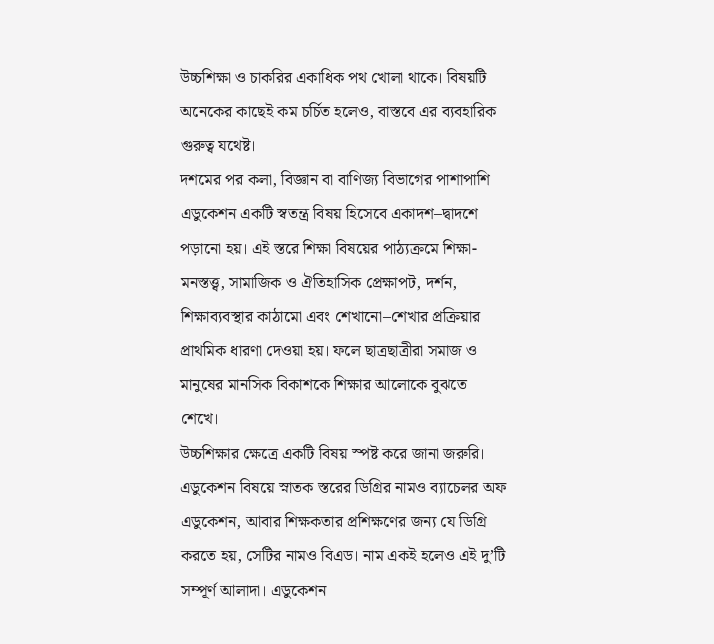উচ্চশিক্ষা ও চাকরির একাধিক পথ খোলা থাকে। বিষয়টি অনেকের কাছেই কম চর্চিত হলেও, বাস্তবে এর ব্যবহারিক গুরুত্ব যথেষ্ট।
দশমের পর কলা, বিজ্ঞান বা বাণিজ্য বিভাগের পাশাপাশি এডুকেশন একটি স্বতন্ত্র বিষয় হিসেবে একাদশ–দ্বাদশে পড়ানো হয়। এই স্তরে শিক্ষা বিষয়ের পাঠ্যক্রমে শিক্ষা-মনস্তত্ত্ব, সামাজিক ও ঐতিহাসিক প্রেক্ষাপট, দর্শন, শিক্ষাব্যবস্থার কাঠামো এবং শেখানো–শেখার প্রক্রিয়ার প্রাথমিক ধারণা দেওয়া হয়। ফলে ছাত্রছাত্রীরা সমাজ ও মানুষের মানসিক বিকাশকে শিক্ষার আলোকে বুঝতে শেখে।
উচ্চশিক্ষার ক্ষেত্রে একটি বিষয় স্পষ্ট করে জানা জরুরি। এডুকেশন বিষয়ে স্নাতক স্তরের ডিগ্রির নামও ব্যাচেলর অফ এডুকেশন, আবার শিক্ষকতার প্রশিক্ষণের জন্য যে ডিগ্রি করতে হয়, সেটির নামও বিএড। নাম একই হলেও এই দু’টি সম্পূর্ণ আলাদা। এডুকেশন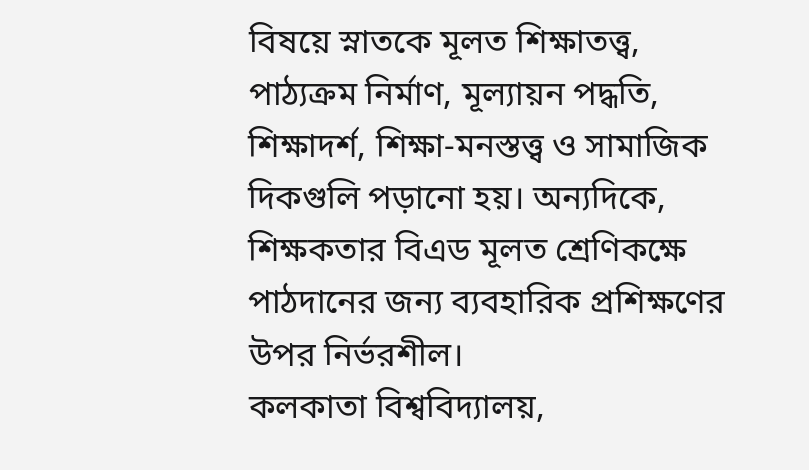বিষয়ে স্নাতকে মূলত শিক্ষাতত্ত্ব, পাঠ্যক্রম নির্মাণ, মূল্যায়ন পদ্ধতি, শিক্ষাদর্শ, শিক্ষা-মনস্তত্ত্ব ও সামাজিক দিকগুলি পড়ানো হয়। অন্যদিকে, শিক্ষকতার বিএড মূলত শ্রেণিকক্ষে পাঠদানের জন্য ব্যবহারিক প্রশিক্ষণের উপর নির্ভরশীল।
কলকাতা বিশ্ববিদ্যালয়,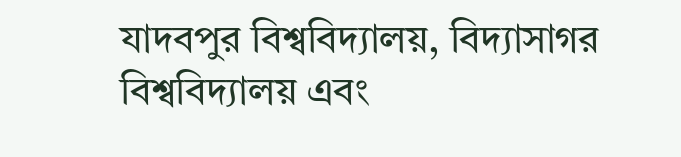যাদবপুর বিশ্ববিদ্যালয়, বিদ্যাসাগর বিশ্ববিদ্যালয় এবং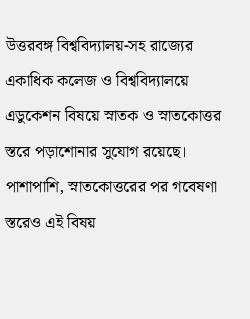উত্তরবঙ্গ বিশ্ববিদ্যালয়-সহ রাজ্যের একাধিক কলেজ ও বিশ্ববিদ্যালয়ে এডুকেশন বিষয়ে স্নাতক ও স্নাতকোত্তর স্তরে পড়াশোনার সুযোগ রয়েছে। পাশাপাশি, স্নাতকোত্তরের পর গবেষণা স্তরেও এই বিষয়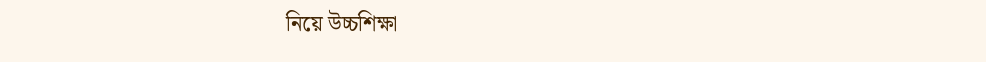নিয়ে উচ্চশিক্ষা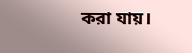করা যায়।